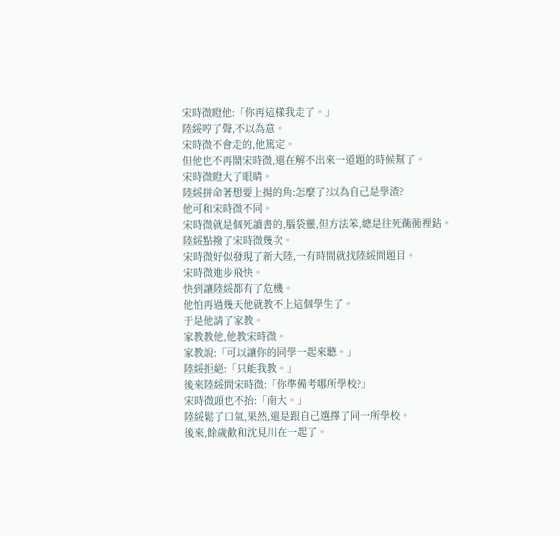宋時微瞪他:「你再這樣我走了。」
陸綏哼了聲,不以為意。
宋時微不會走的,他篤定。
但他也不再鬧宋時微,還在解不出來一道題的時候幫了。
宋時微瞪大了眼睛。
陸綏拼命著想要上揚的角:怎麼了?以為自己是學渣?
他可和宋時微不同。
宋時微就是個死讀書的,腦袋靈,但方法笨,總是往死衚衕裡鉆。
陸綏點撥了宋時微幾次。
宋時微好似發現了新大陸,一有時間就找陸綏問題目。
宋時微進步飛快。
快到讓陸綏都有了危機。
他怕再過幾天他就教不上這個學生了。
于是他請了家教。
家教教他,他教宋時微。
家教說:「可以讓你的同學一起來聽。」
陸綏拒絕:「只能我教。」
後來陸綏問宋時微:「你準備考哪所學校?」
宋時微頭也不抬:「南大。」
陸綏鬆了口氣,果然,還是跟自己選擇了同一所學校。
後來,餘歲歡和沈見川在一起了。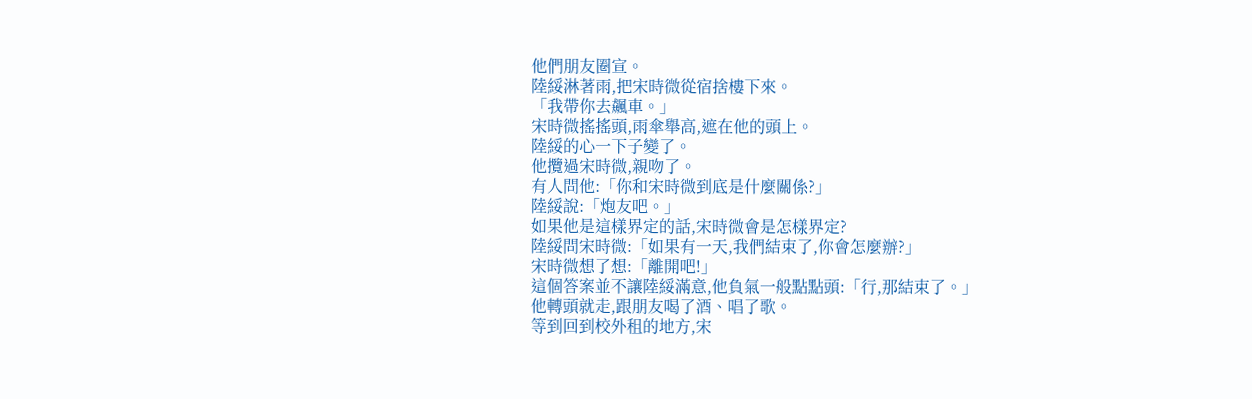他們朋友圈宣。
陸綏淋著雨,把宋時微從宿捨樓下來。
「我帶你去飆車。」
宋時微搖搖頭,雨傘舉高,遮在他的頭上。
陸綏的心一下子變了。
他攬過宋時微,親吻了。
有人問他:「你和宋時微到底是什麼關係?」
陸綏說:「炮友吧。」
如果他是這樣界定的話,宋時微會是怎樣界定?
陸綏問宋時微:「如果有一天,我們結束了,你會怎麼辦?」
宋時微想了想:「離開吧!」
這個答案並不讓陸綏滿意,他負氣一般點點頭:「行,那結束了。」
他轉頭就走,跟朋友喝了酒、唱了歌。
等到回到校外租的地方,宋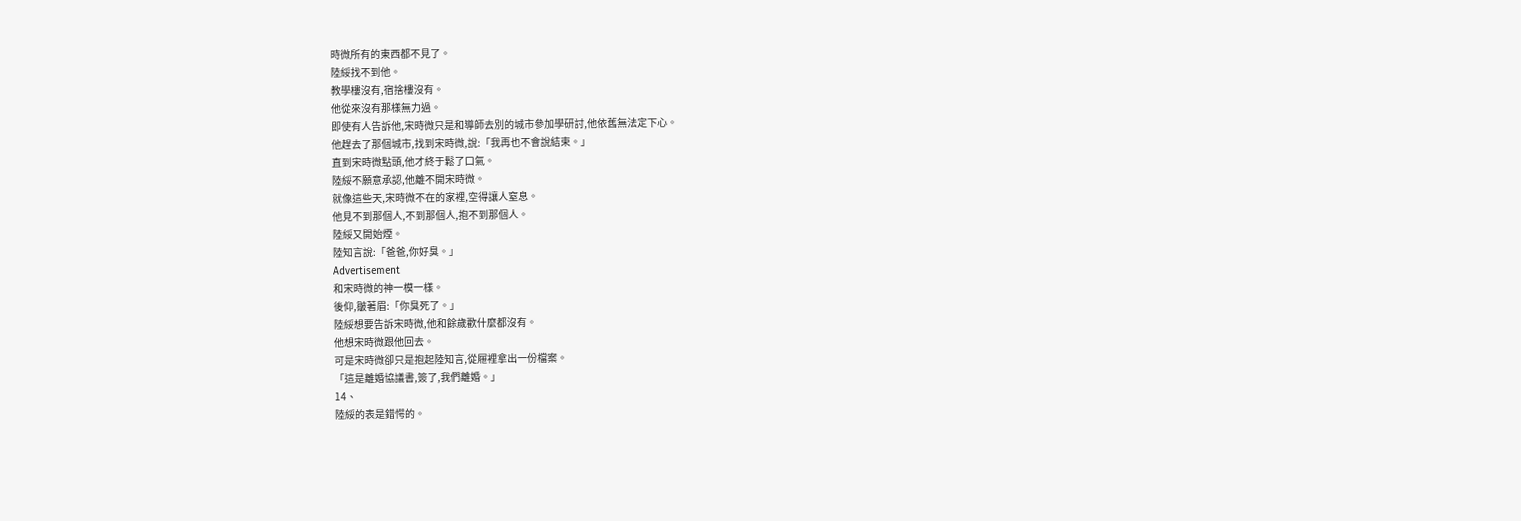時微所有的東西都不見了。
陸綏找不到他。
教學樓沒有,宿捨樓沒有。
他從來沒有那樣無力過。
即使有人告訴他,宋時微只是和導師去別的城市參加學研討,他依舊無法定下心。
他趕去了那個城市,找到宋時微,說:「我再也不會說結束。」
直到宋時微點頭,他才終于鬆了口氣。
陸綏不願意承認,他離不開宋時微。
就像這些天,宋時微不在的家裡,空得讓人窒息。
他見不到那個人,不到那個人,抱不到那個人。
陸綏又開始煙。
陸知言說:「爸爸,你好臭。」
Advertisement
和宋時微的神一模一樣。
後仰,皺著眉:「你臭死了。」
陸綏想要告訴宋時微,他和餘歲歡什麼都沒有。
他想宋時微跟他回去。
可是宋時微卻只是抱起陸知言,從屜裡拿出一份檔案。
「這是離婚協議書,簽了,我們離婚。」
14、
陸綏的表是錯愕的。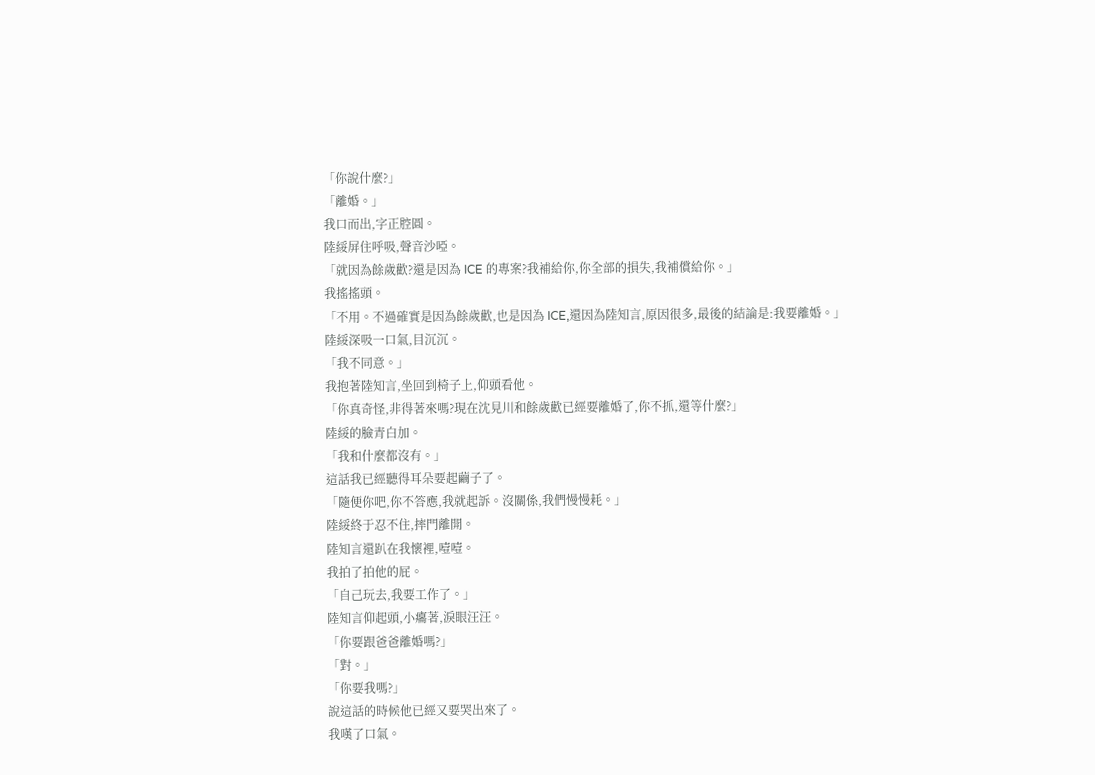「你說什麼?」
「離婚。」
我口而出,字正腔圓。
陸綏屏住呼吸,聲音沙啞。
「就因為餘歲歡?還是因為 ICE 的專案?我補給你,你全部的損失,我補償給你。」
我搖搖頭。
「不用。不過確實是因為餘歲歡,也是因為 ICE,還因為陸知言,原因很多,最後的結論是:我要離婚。」
陸綏深吸一口氣,目沉沉。
「我不同意。」
我抱著陸知言,坐回到椅子上,仰頭看他。
「你真奇怪,非得著來嗎?現在沈見川和餘歲歡已經要離婚了,你不抓,還等什麼?」
陸綏的臉青白加。
「我和什麼都沒有。」
這話我已經聽得耳朵要起繭子了。
「隨便你吧,你不答應,我就起訴。沒關係,我們慢慢耗。」
陸綏終于忍不住,摔門離開。
陸知言還趴在我懷裡,噎噎。
我拍了拍他的屁。
「自己玩去,我要工作了。」
陸知言仰起頭,小癟著,淚眼汪汪。
「你要跟爸爸離婚嗎?」
「對。」
「你要我嗎?」
說這話的時候他已經又要哭出來了。
我嘆了口氣。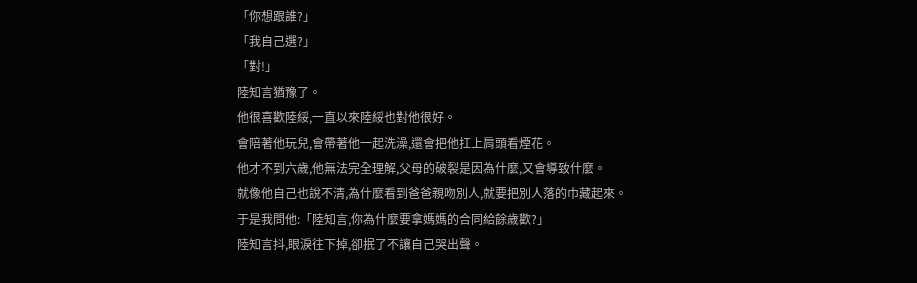「你想跟誰?」
「我自己選?」
「對!」
陸知言猶豫了。
他很喜歡陸綏,一直以來陸綏也對他很好。
會陪著他玩兒,會帶著他一起洗澡,還會把他扛上肩頭看煙花。
他才不到六歲,他無法完全理解,父母的破裂是因為什麼,又會導致什麼。
就像他自己也說不清,為什麼看到爸爸親吻別人,就要把別人落的巾藏起來。
于是我問他:「陸知言,你為什麼要拿媽媽的合同給餘歲歡?」
陸知言抖,眼淚往下掉,卻抿了不讓自己哭出聲。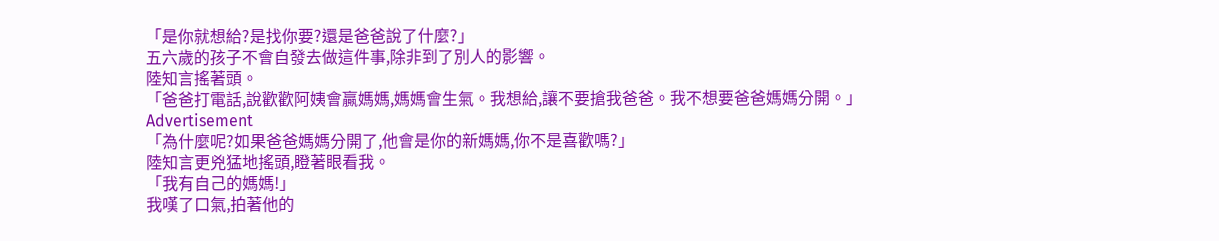「是你就想給?是找你要?還是爸爸說了什麼?」
五六歲的孩子不會自發去做這件事,除非到了別人的影響。
陸知言搖著頭。
「爸爸打電話,說歡歡阿姨會贏媽媽,媽媽會生氣。我想給,讓不要搶我爸爸。我不想要爸爸媽媽分開。」
Advertisement
「為什麼呢?如果爸爸媽媽分開了,他會是你的新媽媽,你不是喜歡嗎?」
陸知言更兇猛地搖頭,瞪著眼看我。
「我有自己的媽媽!」
我嘆了口氣,拍著他的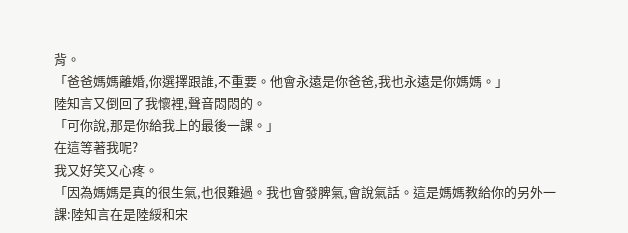背。
「爸爸媽媽離婚,你選擇跟誰,不重要。他會永遠是你爸爸,我也永遠是你媽媽。」
陸知言又倒回了我懷裡,聲音悶悶的。
「可你說,那是你給我上的最後一課。」
在這等著我呢?
我又好笑又心疼。
「因為媽媽是真的很生氣,也很難過。我也會發脾氣,會說氣話。這是媽媽教給你的另外一課:陸知言在是陸綏和宋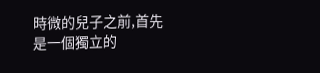時微的兒子之前,首先是一個獨立的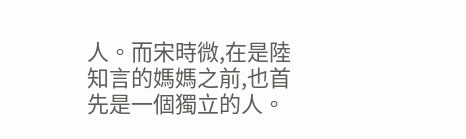人。而宋時微,在是陸知言的媽媽之前,也首先是一個獨立的人。